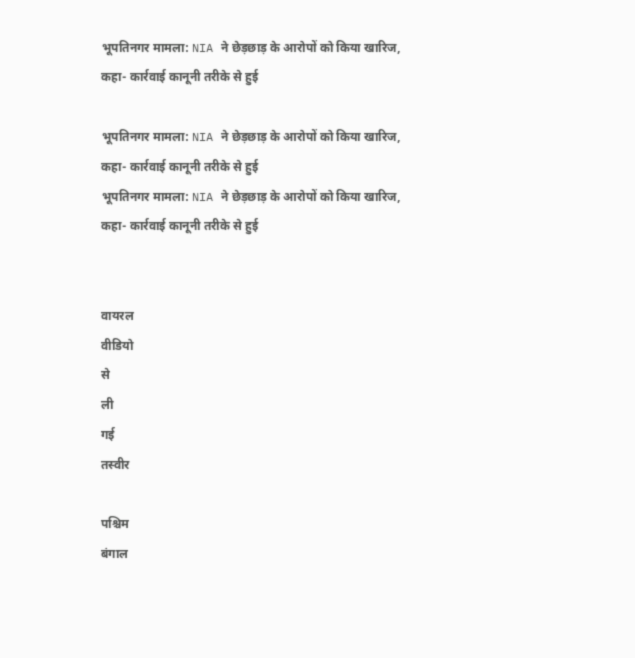भूपतिनगर मामला: NIA ने छेड़छाड़ के आरोपों को किया खारिज, कहा- कार्रवाई कानूनी तरीके से हुई

भूपतिनगर मामला: NIA ने छेड़छाड़ के आरोपों को किया खारिज, कहा- कार्रवाई कानूनी तरीके से हुई
भूपतिनगर मामला: NIA ने छेड़छाड़ के आरोपों को किया खारिज, कहा- कार्रवाई कानूनी तरीके से हुई


वायरल
वीडियो
से
ली
गई
तस्वीर

पश्चिम
बंगाल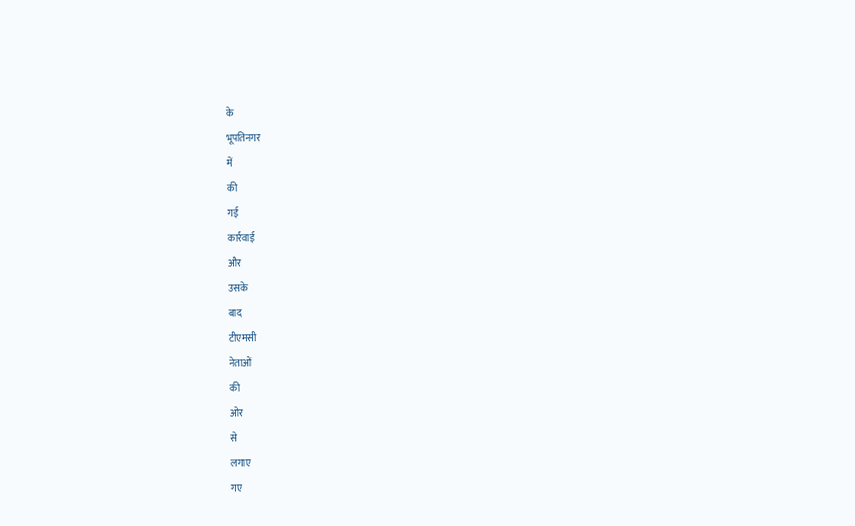के
भूपतिनगर
में
की
गई
कार्रवाई
और
उसके
बाद
टीएमसी
नेताओं
की
ओर
से
लगाए
गए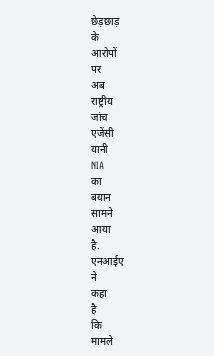छेड़छाड़
के
आरोपों
पर
अब
राष्ट्रीय
जांच
एजेंसी
यानी
NIA
का
बयान
सामने
आया
है.
एनआईए
ने
कहा
है
कि
मामले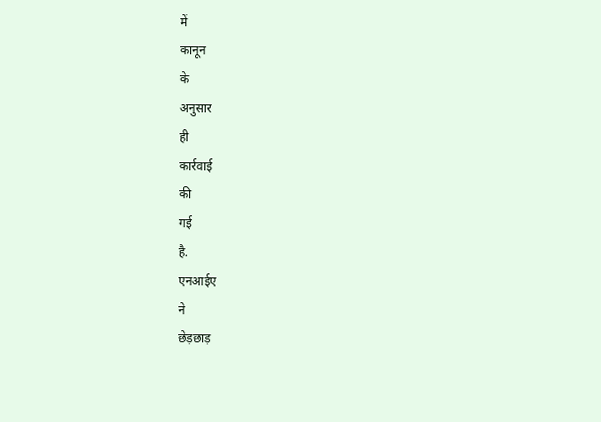में
कानून
के
अनुसार
ही
कार्रवाई
की
गई
है.
एनआईए
ने
छेड़छाड़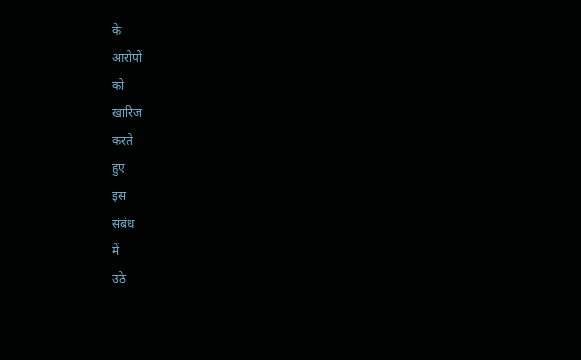के
आरोपों
को
खारिज
करते
हुए
इस
संबंध
में
उठे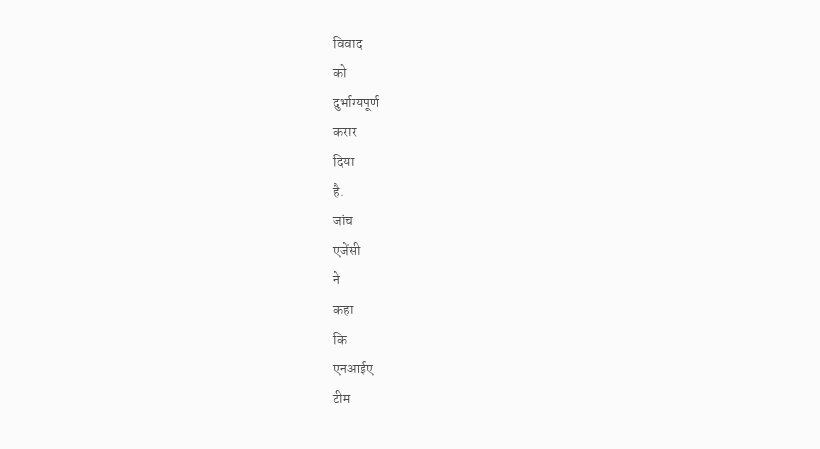विवाद
को
दुर्भाग्यपूर्ण
करार
दिया
है.
जांच
एजेंसी
ने
कहा
कि
एनआईए
टीम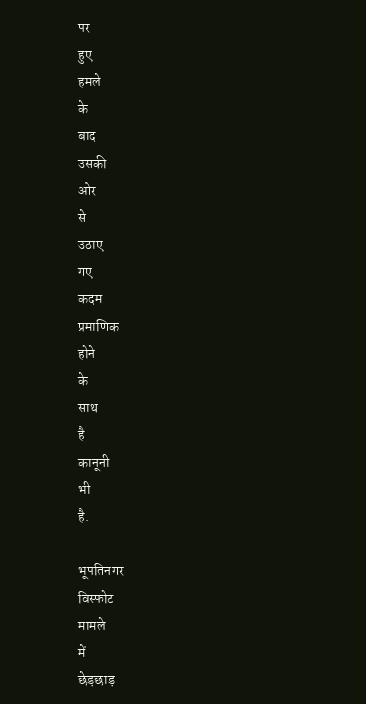पर
हुए
हमले
के
बाद
उसकी
ओर
से
उठाए
गए
कदम
प्रमाणिक
होने
के
साथ
है
कानूनी
भी
है.

भूपतिनगर
विस्फोट
मामले
में
छेड़छाड़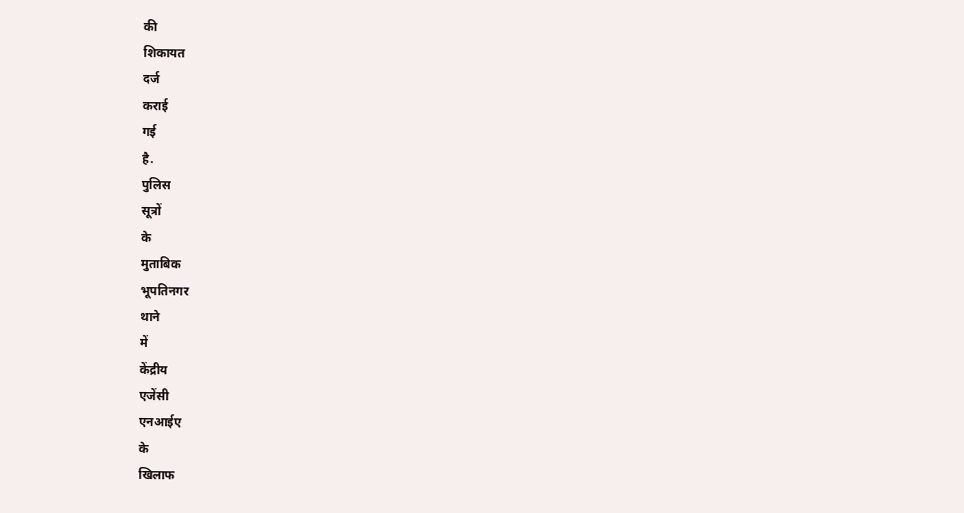की
शिकायत
दर्ज
कराई
गई
है.
पुलिस
सूत्रों
के
मुताबिक
भूपतिनगर
थाने
में
केंद्रीय
एजेंसी
एनआईए
के
खिलाफ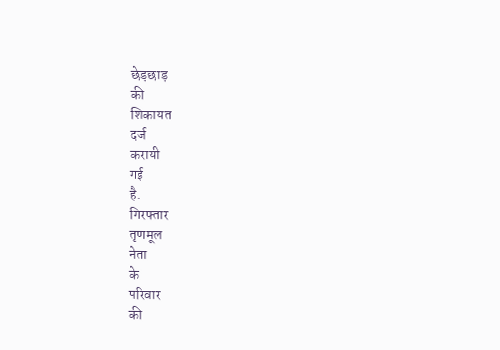छेड़छाड़
की
शिकायत
दर्ज
करायी
गई
है.
गिरफ्तार
तृणमूल
नेता
के
परिवार
की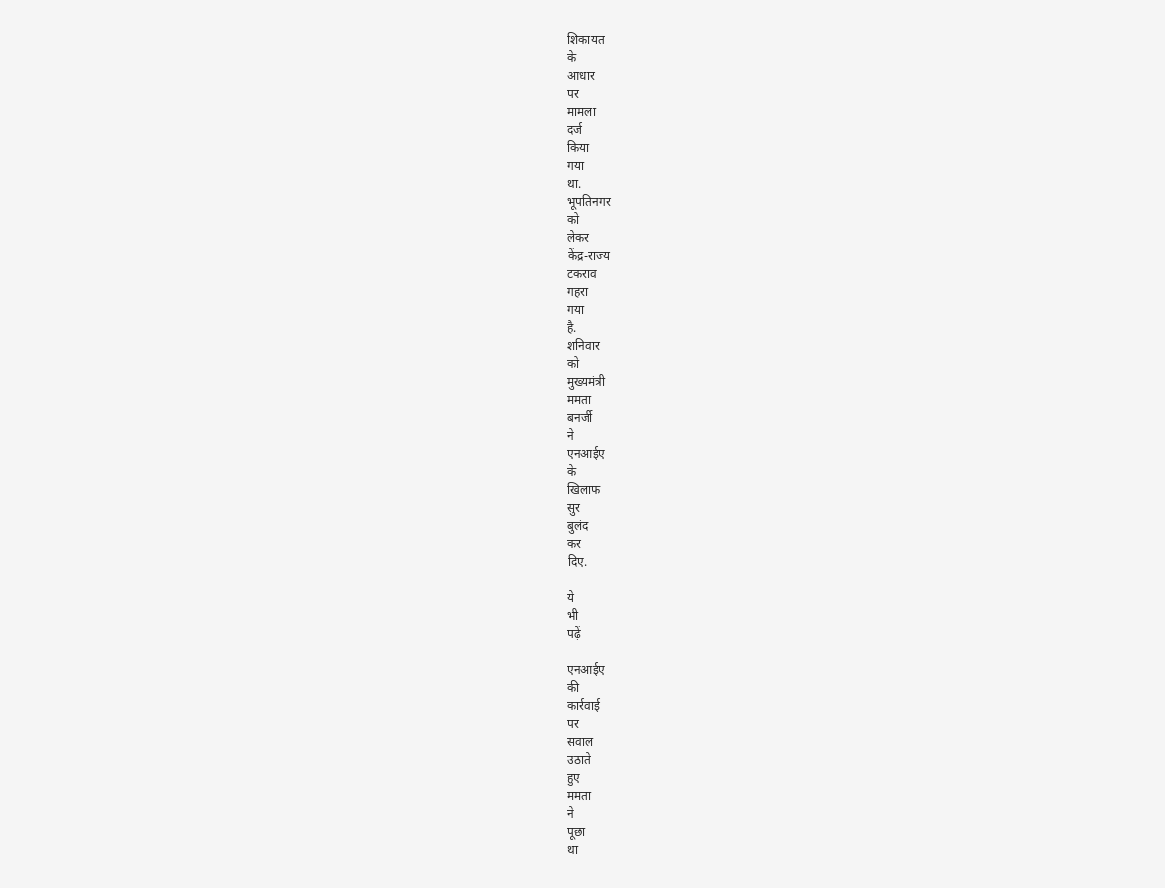शिकायत
के
आधार
पर
मामला
दर्ज
किया
गया
था.
भूपतिनगर
को
लेकर
केंद्र-राज्य
टकराव
गहरा
गया
है.
शनिवार
को
मुख्यमंत्री
ममता
बनर्जी
ने
एनआईए
के
खिलाफ
सुर
बुलंद
कर
दिए.

ये
भी
पढ़ें

एनआईए
की
कार्रवाई
पर
सवाल
उठाते
हुए
ममता
ने
पूछा
था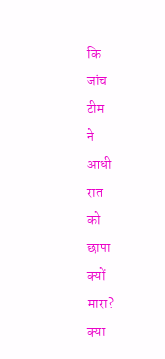कि
जांच
टीम
ने
आधी
रात
को
छापा
क्यों
मारा?
क्या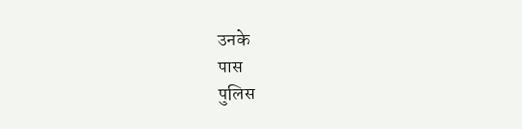उनके
पास
पुलिस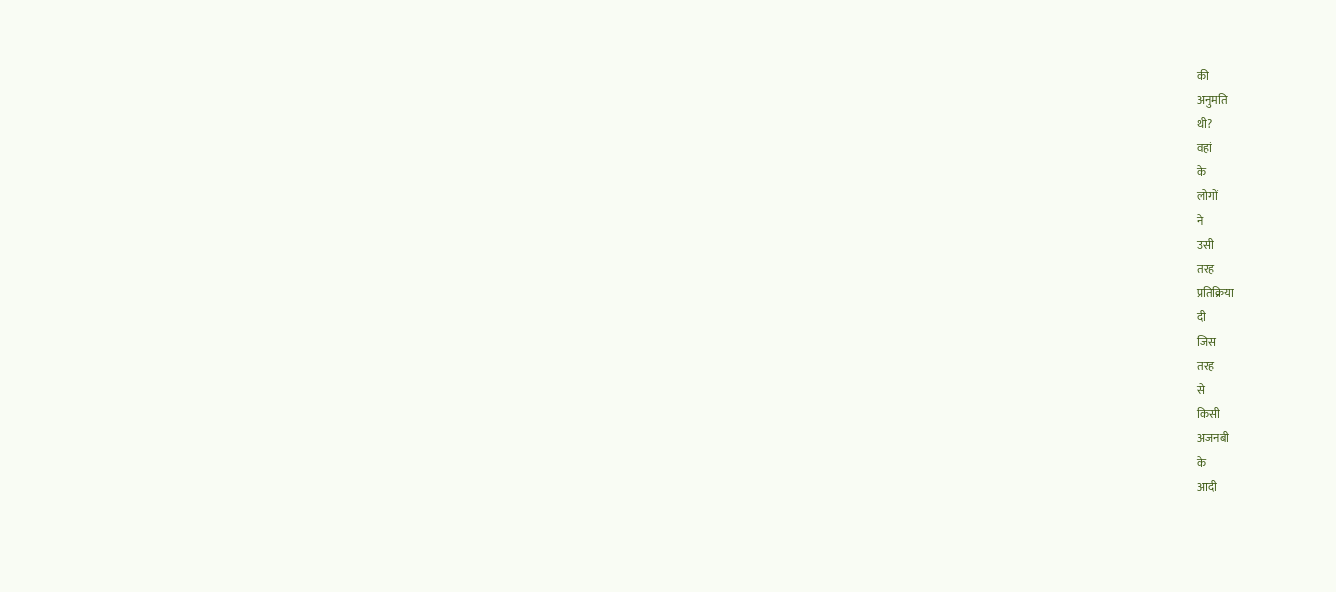की
अनुमति
थी?
वहां
के
लोगों
ने
उसी
तरह
प्रतिक्रिया
दी
जिस
तरह
से
किसी
अजनबी
के
आदी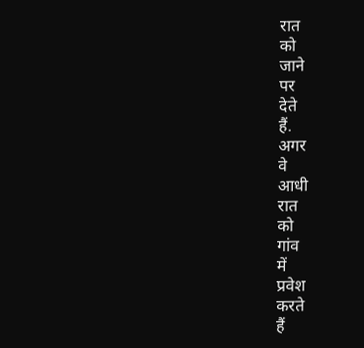रात
को
जाने
पर
देते
हैं.
अगर
वे
आधी
रात
को
गांव
में
प्रवेश
करते
हैं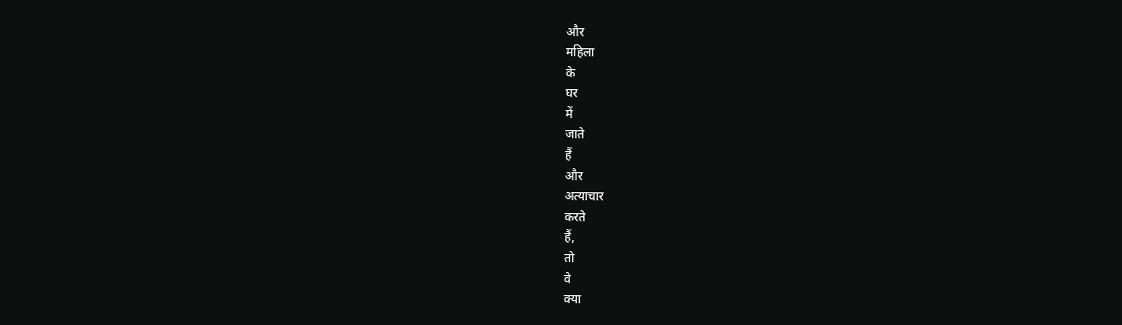और
महिला
के
घर
में
जाते
हैं
और
अत्याचार
करते
हैं,
तो
वे
क्या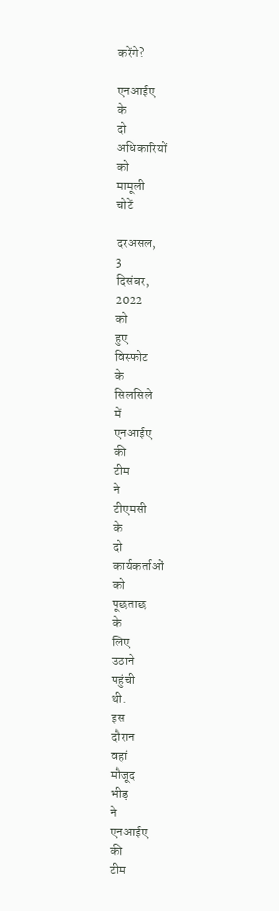करेंगे?

एनआईए
के
दो
अधिकारियों
को
मामूली
चोटें

दरअसल,
3
दिसंबर,
2022
को
हुए
विस्फोट
के
सिलसिले
में
एनआईए
की
टीम
ने
टीएमसी
के
दो
कार्यकर्ताओं
को
पूछताछ
के
लिए
उठाने
पहुंची
थी.
इस
दौरान
वहां
मौजूद
भीड़
ने
एनआईए
की
टीम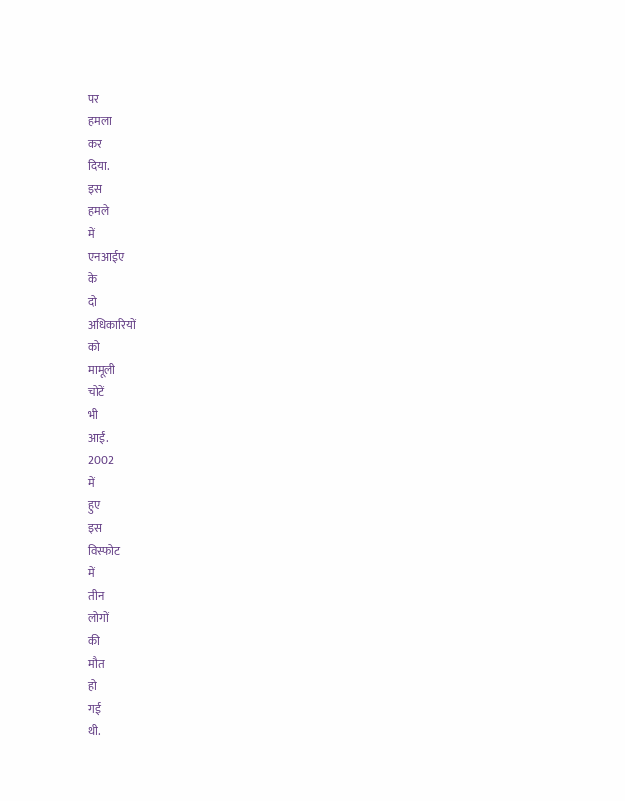पर
हमला
कर
दिया.
इस
हमले
में
एनआईए
के
दो
अधिकारियों
को
मामूली
चोटें
भी
आईं.
2002
में
हुए
इस
विस्फोट
में
तीन
लोगों
की
मौत
हो
गई
थी.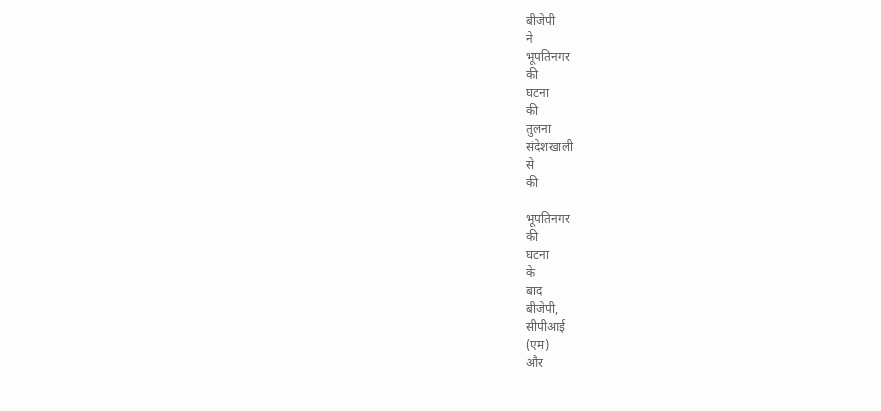बीजेपी
ने
भूपतिनगर
की
घटना
की
तुलना
संदेशखाली
से
की

भूपतिनगर
की
घटना
के
बाद
बीजेपी,
सीपीआई
(एम)
और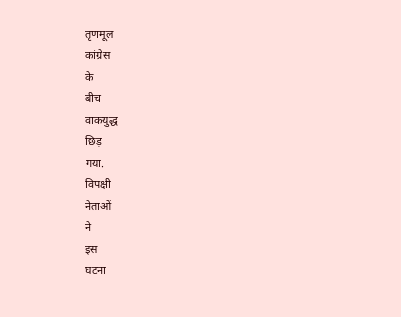तृणमूल
कांग्रेस
के
बीच
वाकयुद्ध
छिड़
गया.
विपक्षी
नेताओं
ने
इस
घटना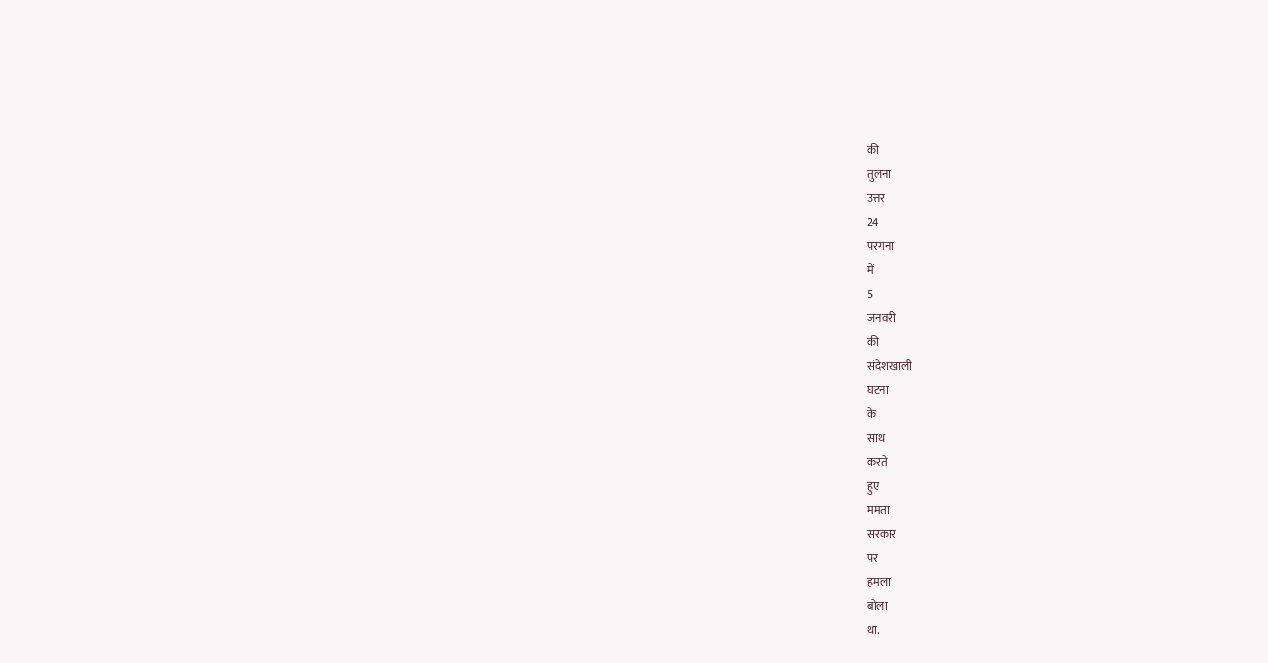की
तुलना
उत्तर
24
परगना
में
5
जनवरी
की
संदेशखाली
घटना
के
साथ
करते
हुए
ममता
सरकार
पर
हमला
बोला
था.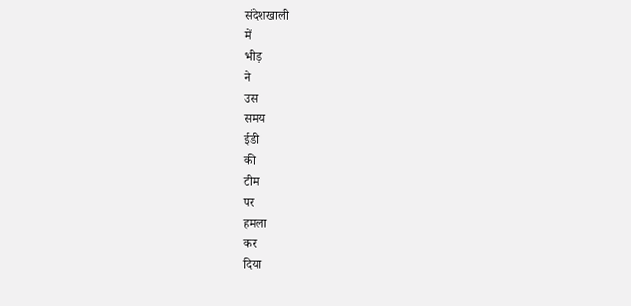संदेशखाली
में
भीड़
ने
उस
समय
ईडी
की
टीम
पर
हमला
कर
दिया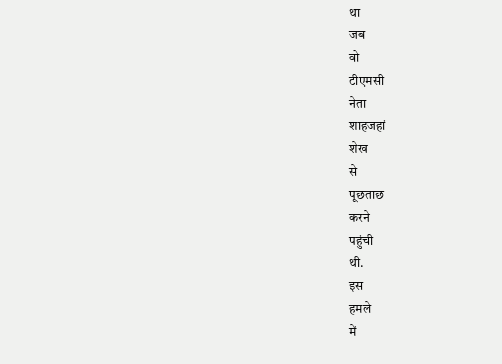था
जब
वो
टीएमसी
नेता
शाहजहां
शेख
से
पूछताछ
करने
पहुंची
थी.
इस
हमले
में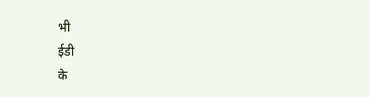भी
ईडी
के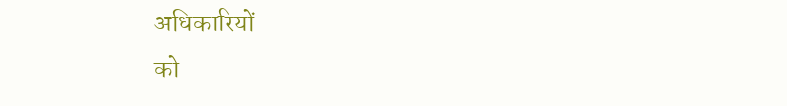अधिकारियों
को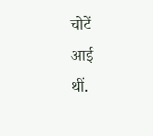चोटें
आई
थीं.